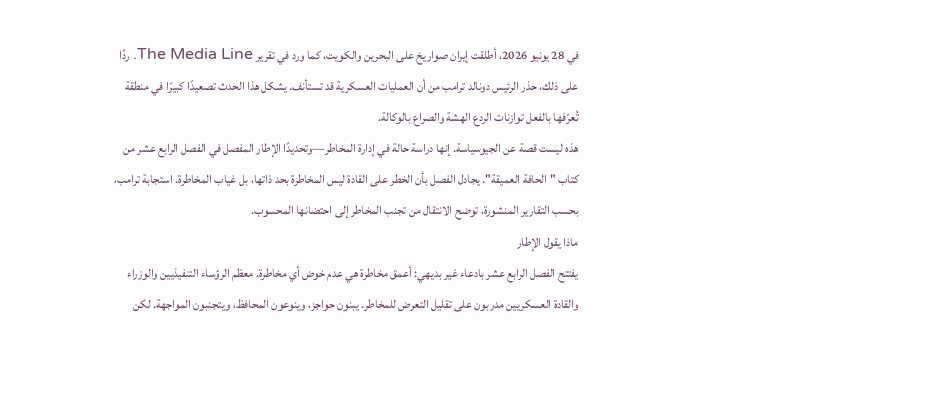في 28 يونيو 2026، أطلقت إيران صواريخ على البحرين والكويت، كما ورد في تقرير The Media Line. ردًا على ذلك، حذر الرئيس دونالد ترامب من أن العمليات العسكرية قد تستأنف. يشكل هذا الحدث تصعيدًا كبيرًا في منطقة تُعرّفها بالفعل توازنات الردع الهشة والصراع بالوكالة.
هذه ليست قصة عن الجيوسياسة. إنها دراسة حالة في إدارة المخاطر—وتحديدًا الإطار المفصل في الفصل الرابع عشر من كتاب "الحافة العميقة". يجادل الفصل بأن الخطر على القادة ليس المخاطرة بحد ذاتها، بل غياب المخاطرة. استجابة ترامب، بحسب التقارير المنشورة، توضح الانتقال من تجنب المخاطر إلى احتضانها المحسوب.
ماذا يقول الإطار
يفتتح الفصل الرابع عشر بادعاء غير بديهي: أعمق مخاطرة هي عدم خوض أي مخاطرة. معظم الرؤساء التنفيذيين والوزراء والقادة العسكريين مدربون على تقليل التعرض للمخاطر. يبنون حواجز، وينوعون المحافظ، ويتجنبون المواجهة. لكن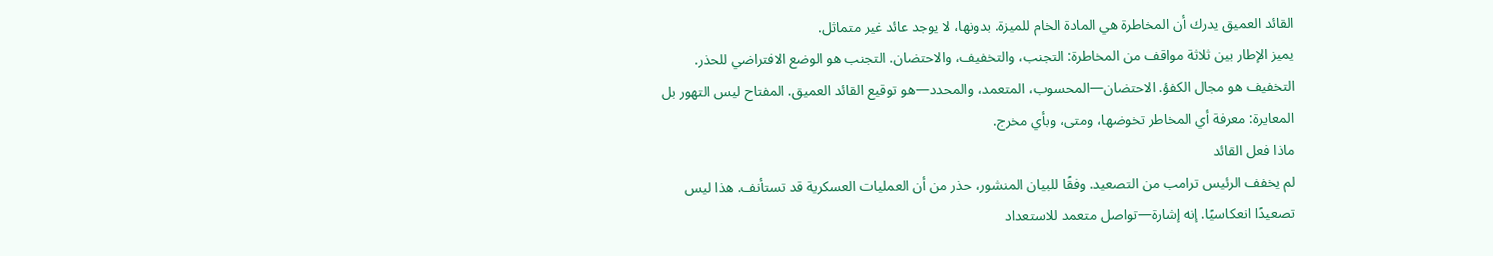القائد العميق يدرك أن المخاطرة هي المادة الخام للميزة. بدونها، لا يوجد عائد غير متماثل.
يميز الإطار بين ثلاثة مواقف من المخاطرة: التجنب، والتخفيف، والاحتضان. التجنب هو الوضع الافتراضي للحذر. التخفيف هو مجال الكفؤ. الاحتضان—المحسوب، المتعمد، والمحدد—هو توقيع القائد العميق. المفتاح ليس التهور بل المعايرة: معرفة أي المخاطر تخوضها، ومتى، وبأي مخرج.
ماذا فعل القائد
لم يخفف الرئيس ترامب من التصعيد. وفقًا للبيان المنشور، حذر من أن العمليات العسكرية قد تستأنف. هذا ليس تصعيدًا انعكاسيًا. إنه إشارة—تواصل متعمد للاستعداد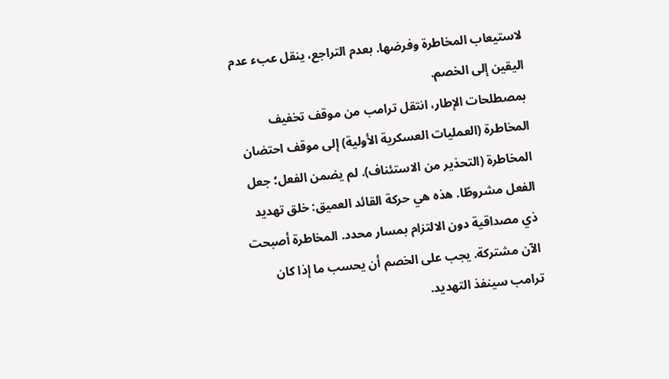لاستيعاب المخاطرة وفرضها. بعدم التراجع، ينقل عبء عدم اليقين إلى الخصم.
بمصطلحات الإطار، انتقل ترامب من موقف تخفيف المخاطرة (العمليات العسكرية الأولية) إلى موقف احتضان المخاطرة (التحذير من الاستئناف). لم يضمن الفعل؛ جعل الفعل مشروطًا. هذه هي حركة القائد العميق: خلق تهديد ذي مصداقية دون الالتزام بمسار محدد. المخاطرة أصبحت الآن مشتركة. يجب على الخصم أن يحسب ما إذا كان ترامب سينفذ التهديد.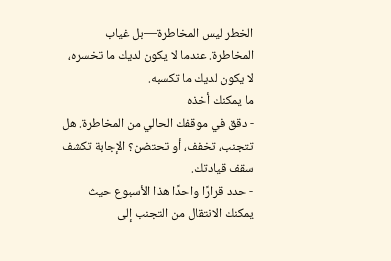الخطر ليس المخاطرة—بل غياب المخاطرة. عندما لا يكون لديك ما تخسره، لا يكون لديك ما تكسبه.
ما يمكنك أخذه
- دقق في موقفك الحالي من المخاطرة. هل تتجنب، تخفف، أو تحتضن؟ الإجابة تكشف سقف قيادتك.
- حدد قرارًا واحدًا هذا الأسبوع حيث يمكنك الانتقال من التجنب إلى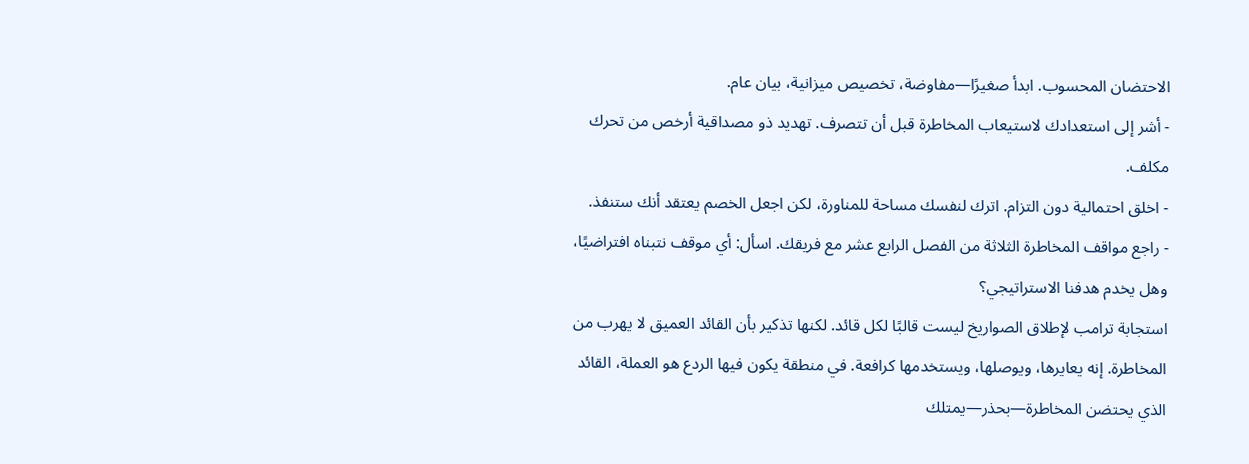الاحتضان المحسوب. ابدأ صغيرًا—مفاوضة، تخصيص ميزانية، بيان عام.
- أشر إلى استعدادك لاستيعاب المخاطرة قبل أن تتصرف. تهديد ذو مصداقية أرخص من تحرك مكلف.
- اخلق احتمالية دون التزام. اترك لنفسك مساحة للمناورة، لكن اجعل الخصم يعتقد أنك ستنفذ.
- راجع مواقف المخاطرة الثلاثة من الفصل الرابع عشر مع فريقك. اسأل: أي موقف نتبناه افتراضيًا، وهل يخدم هدفنا الاستراتيجي؟
استجابة ترامب لإطلاق الصواريخ ليست قالبًا لكل قائد. لكنها تذكير بأن القائد العميق لا يهرب من المخاطرة. إنه يعايرها، ويوصلها، ويستخدمها كرافعة. في منطقة يكون فيها الردع هو العملة، القائد الذي يحتضن المخاطرة—بحذر—يمتلك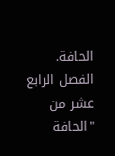الحافة. الفصل الرابع عشر من "الحافة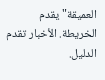العميقة" يقدم الخريطة. الأخبار تقدم الدليل.